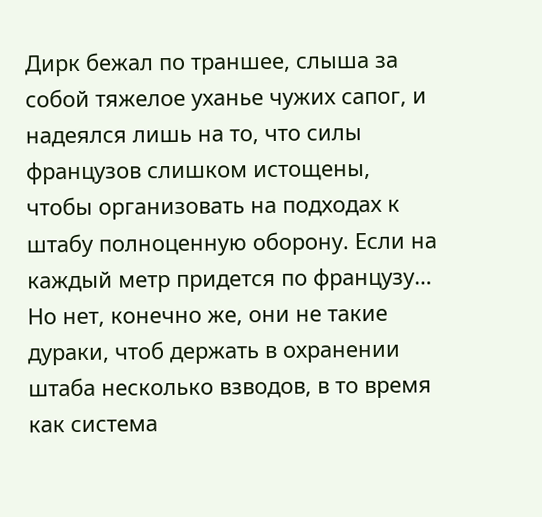Дирк бежал по траншее, слыша за собой тяжелое уханье чужих сапог, и надеялся лишь на то, что силы французов слишком истощены, чтобы организовать на подходах к штабу полноценную оборону. Если на каждый метр придется по французу… Но нет, конечно же, они не такие дураки, чтоб держать в охранении штаба несколько взводов, в то время как система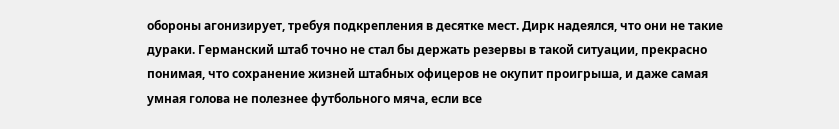обороны агонизирует, требуя подкрепления в десятке мест. Дирк надеялся, что они не такие дураки. Германский штаб точно не стал бы держать резервы в такой ситуации, прекрасно понимая, что сохранение жизней штабных офицеров не окупит проигрыша, и даже самая умная голова не полезнее футбольного мяча, если все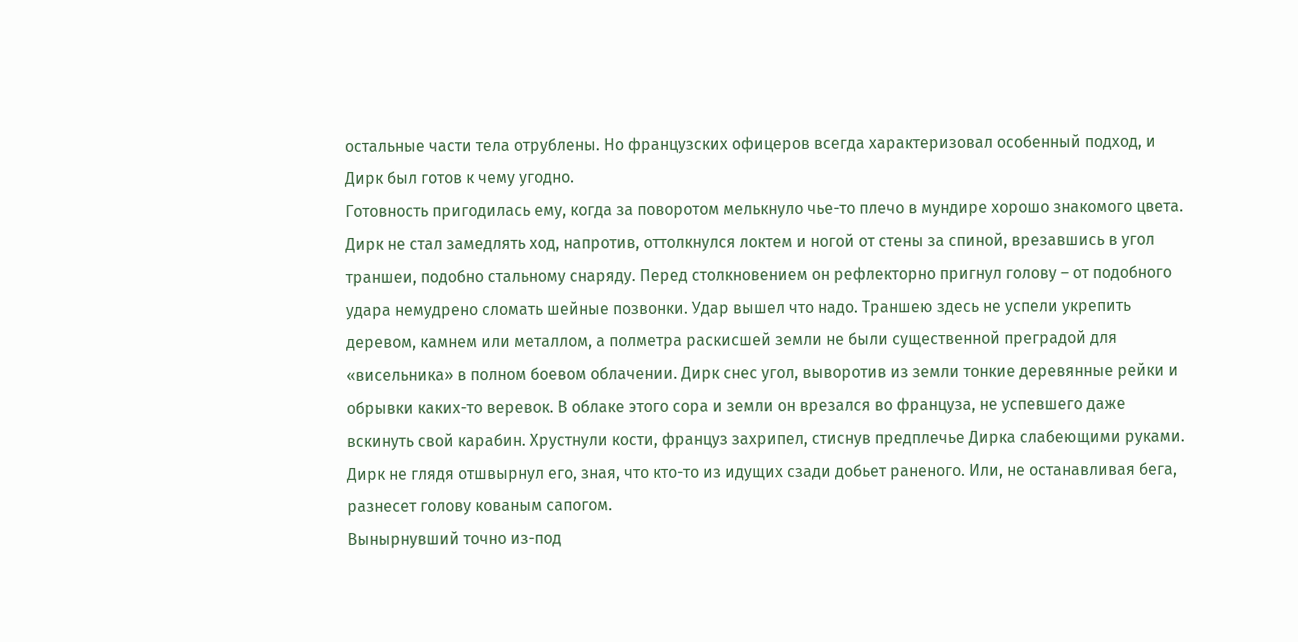остальные части тела отрублены. Но французских офицеров всегда характеризовал особенный подход, и Дирк был готов к чему угодно.
Готовность пригодилась ему, когда за поворотом мелькнуло чье-то плечо в мундире хорошо знакомого цвета. Дирк не стал замедлять ход, напротив, оттолкнулся локтем и ногой от стены за спиной, врезавшись в угол траншеи, подобно стальному снаряду. Перед столкновением он рефлекторно пригнул голову – от подобного удара немудрено сломать шейные позвонки. Удар вышел что надо. Траншею здесь не успели укрепить деревом, камнем или металлом, а полметра раскисшей земли не были существенной преградой для «висельника» в полном боевом облачении. Дирк снес угол, выворотив из земли тонкие деревянные рейки и обрывки каких-то веревок. В облаке этого сора и земли он врезался во француза, не успевшего даже вскинуть свой карабин. Хрустнули кости, француз захрипел, стиснув предплечье Дирка слабеющими руками. Дирк не глядя отшвырнул его, зная, что кто-то из идущих сзади добьет раненого. Или, не останавливая бега, разнесет голову кованым сапогом.
Вынырнувший точно из-под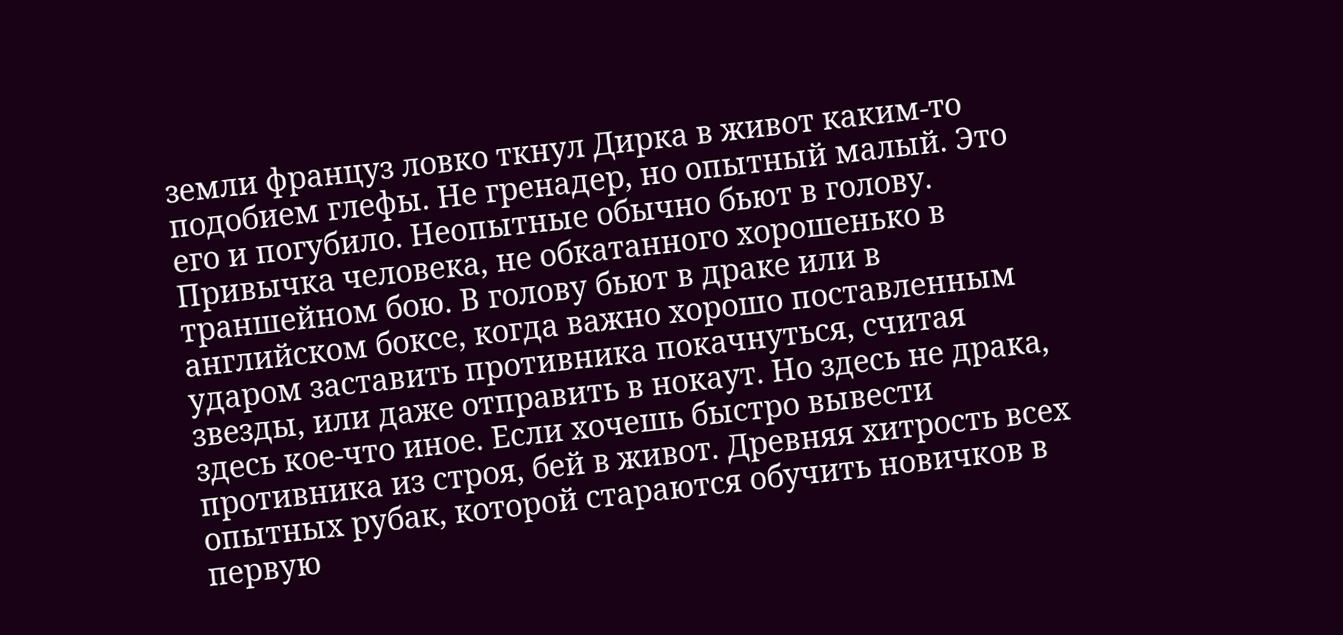земли француз ловко ткнул Дирка в живот каким-то подобием глефы. Не гренадер, но опытный малый. Это его и погубило. Неопытные обычно бьют в голову. Привычка человека, не обкатанного хорошенько в траншейном бою. В голову бьют в драке или в английском боксе, когда важно хорошо поставленным ударом заставить противника покачнуться, считая звезды, или даже отправить в нокаут. Но здесь не драка, здесь кое-что иное. Если хочешь быстро вывести противника из строя, бей в живот. Древняя хитрость всех опытных рубак, которой стараются обучить новичков в первую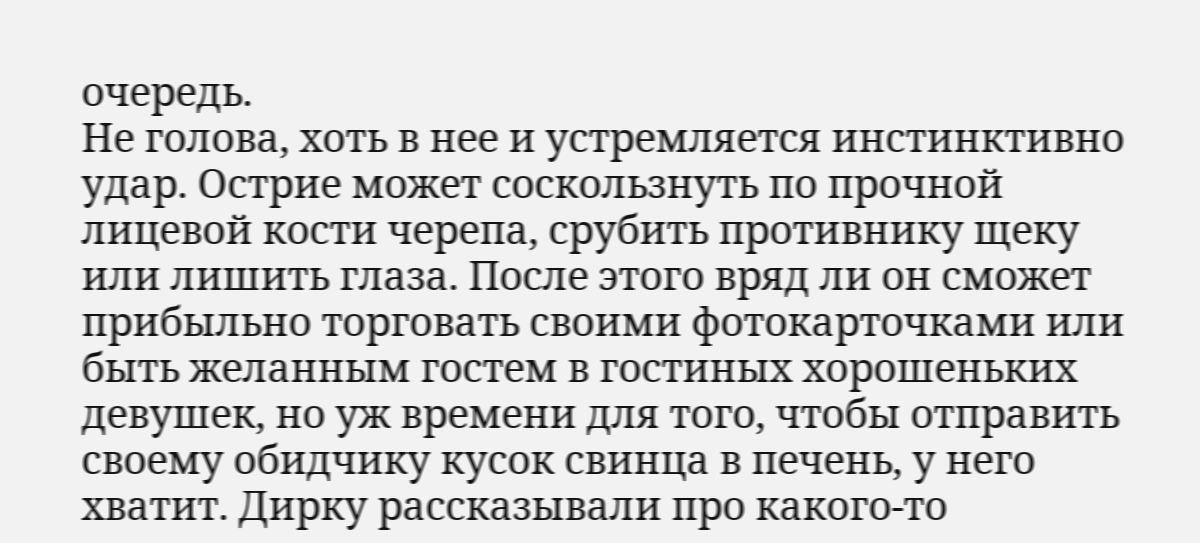очередь.
Не голова, хоть в нее и устремляется инстинктивно удар. Острие может соскользнуть по прочной лицевой кости черепа, срубить противнику щеку или лишить глаза. После этого вряд ли он сможет прибыльно торговать своими фотокарточками или быть желанным гостем в гостиных хорошеньких девушек, но уж времени для того, чтобы отправить своему обидчику кусок свинца в печень, у него хватит. Дирку рассказывали про какого-то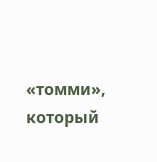«томми», который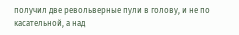получил две револьверные пули в голову, и не по касательной, а над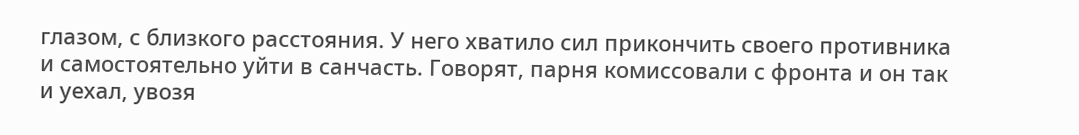глазом, с близкого расстояния. У него хватило сил прикончить своего противника и самостоятельно уйти в санчасть. Говорят, парня комиссовали с фронта и он так и уехал, увозя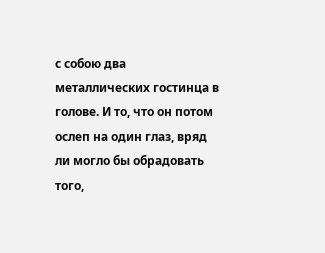с собою два металлических гостинца в голове. И то, что он потом ослеп на один глаз, вряд ли могло бы обрадовать того,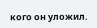кого он уложил.